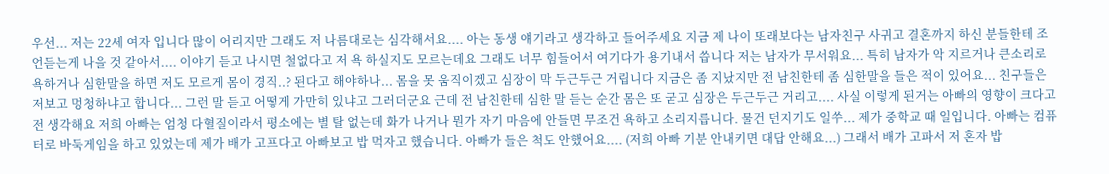우선... 저는 22세 여자 입니다 많이 어리지만 그래도 저 나름대로는 심각해서요.... 아는 동생 얘기라고 생각하고 들어주세요 지금 제 나이 또래보다는 남자친구 사귀고 결혼까지 하신 분들한테 조언듣는게 나을 것 같아서.... 이야기 듣고 나시면 철없다고 저 욕 하실지도 모르는데요 그래도 너무 힘들어서 여기다가 용기내서 씁니다 저는 남자가 무서워요... 특히 남자가 악 지르거나 큰소리로 욕하거나 심한말을 하면 저도 모르게 몸이 경직..? 된다고 해야하나... 몸을 못 움직이겠고 심장이 막 두근두근 거립니다 지금은 좀 지났지만 전 남친한테 좀 심한말을 들은 적이 있어요... 친구들은 저보고 멍청하냐고 합니다... 그런 말 듣고 어떻게 가만히 있냐고 그러더군요 근데 전 남친한테 심한 말 듣는 순간 몸은 또 굳고 심장은 두근두근 거리고.... 사실 이렇게 된거는 아빠의 영향이 크다고 전 생각해요 저희 아빠는 엄청 다혈질이라서 평소에는 별 탈 없는데 화가 나거나 뭔가 자기 마음에 안들면 무조건 욕하고 소리지릅니다. 물건 던지기도 일쑤... 제가 중학교 때 일입니다. 아빠는 컴퓨터로 바둑게임을 하고 있었는데 제가 배가 고프다고 아빠보고 밥 먹자고 했습니다. 아빠가 들은 척도 안했어요.... (저희 아빠 기분 안내키면 대답 안해요...) 그래서 배가 고파서 저 혼자 밥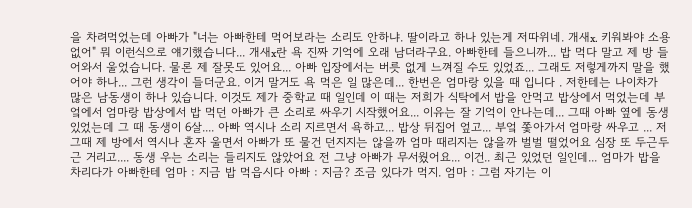을 차려먹었는데 아빠가 "너는 아빠한테 먹어보라는 소리도 안하냐. 딸이라고 하나 있는게 저따위네. 개새x. 키워봐야 소용없어" 뭐 이런식으로 얘기했습니다... 개새x란 욕 진짜 기억에 오래 남더라구요. 아빠한테 들으니까... 밥 먹다 말고 제 방 들어와서 울었습니다. 물론 제 잘못도 있어요... 아빠 입장에서는 버릇 없게 느껴질 수도 있었죠... 그래도 저렇게까지 말을 했어야 하나... 그런 생각이 들더군요. 이거 말거도 욕 먹은 일 많은데... 한번은 엄마랑 있을 때 입니다 . 저한테는 나이차가 많은 남동생이 하나 있습니다. 이것도 제가 중학교 때 일인데 이 때는 저희가 식탁에서 밥을 안먹고 밥상에서 먹었는데 부엌에서 엄마랑 밥상에서 밥 먹던 아빠가 큰 소리로 싸우기 시작했어요... 이유는 잘 기억이 안나는데... 그때 아빠 옆에 동생 있었는데 그 때 동생이 6살.... 아빠 역시나 소리 지르면서 욕하고... 밥상 뒤집어 엎고... 부엌 쫓아가서 엄마랑 싸우고 ... 저 그때 제 방에서 역시나 혼자 울면서 아빠가 또 물건 던지지는 않을까 엄마 때리지는 않을까 벌벌 떨었어요 심장 또 두근두근 거리고.... 동생 우는 소리는 들리지도 않았어요 전 그냥 아빠가 무서웠어요... 이건.. 최근 있었던 일인데... 엄마가 밥을 차리다가 아빠한테 엄마 : 지금 밥 먹읍시다 아빠 : 지금? 조금 있다가 먹지. 엄마 : 그럼 자기는 이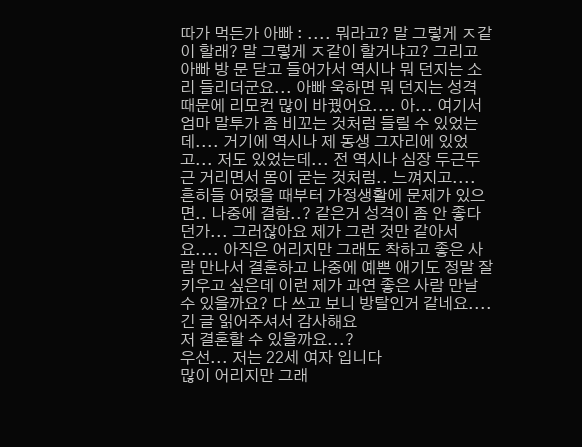따가 먹든가 아빠 : .... 뭐라고? 말 그렇게 ㅈ같이 할래? 말 그렇게 ㅈ같이 할거냐고? 그리고 아빠 방 문 닫고 들어가서 역시나 뭐 던지는 소리 들리더군요... 아빠 욱하면 뭐 던지는 성격 때문에 리모컨 많이 바꿨어요.... 아... 여기서 엄마 말투가 좀 비꼬는 것처럼 들릴 수 있었는데.... 거기에 역시나 제 동생 그자리에 있었고... 저도 있었는데... 전 역시나 심장 두근두근 거리면서 몸이 굳는 것처럼.. 느껴지고.... 흔히들 어렸을 때부터 가정생활에 문제가 있으면.. 나중에 결함..? 같은거 성격이 좀 안 좋다던가... 그러잖아요 제가 그런 것만 같아서요.... 아직은 어리지만 그래도 착하고 좋은 사람 만나서 결혼하고 나중에 예쁜 애기도 정말 잘 키우고 싶은데 이런 제가 과연 좋은 사람 만날 수 있을까요? 다 쓰고 보니 방탈인거 같네요.... 긴 글 읽어주셔서 감사해요
저 결혼할 수 있을까요...?
우선... 저는 22세 여자 입니다
많이 어리지만 그래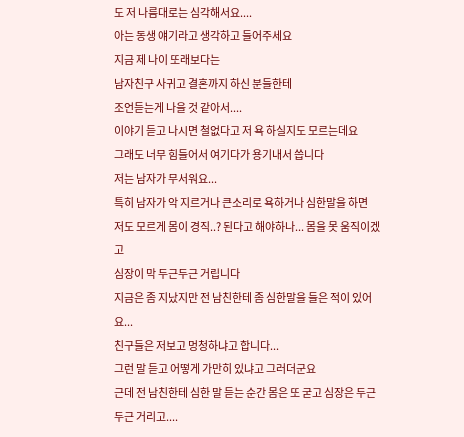도 저 나름대로는 심각해서요....
아는 동생 얘기라고 생각하고 들어주세요
지금 제 나이 또래보다는
남자친구 사귀고 결혼까지 하신 분들한테
조언듣는게 나을 것 같아서....
이야기 듣고 나시면 철없다고 저 욕 하실지도 모르는데요
그래도 너무 힘들어서 여기다가 용기내서 씁니다
저는 남자가 무서워요...
특히 남자가 악 지르거나 큰소리로 욕하거나 심한말을 하면
저도 모르게 몸이 경직..? 된다고 해야하나... 몸을 못 움직이겠고
심장이 막 두근두근 거립니다
지금은 좀 지났지만 전 남친한테 좀 심한말을 들은 적이 있어요...
친구들은 저보고 멍청하냐고 합니다...
그런 말 듣고 어떻게 가만히 있냐고 그러더군요
근데 전 남친한테 심한 말 듣는 순간 몸은 또 굳고 심장은 두근두근 거리고....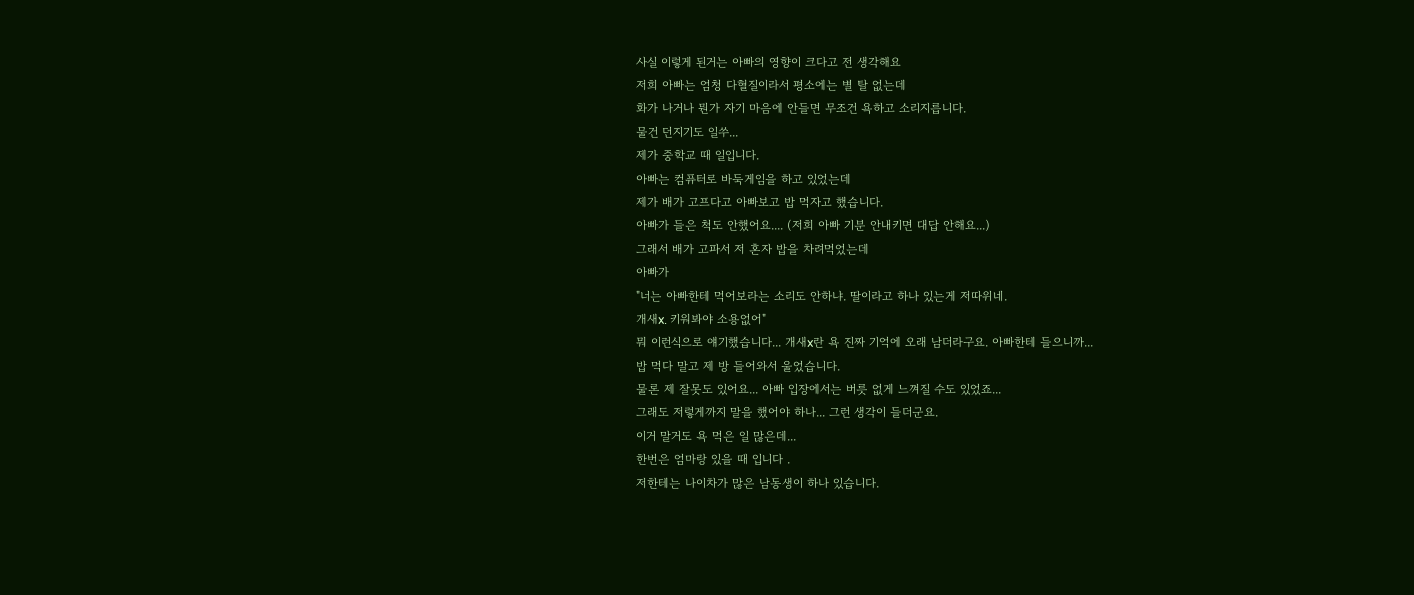사실 이렇게 된거는 아빠의 영향이 크다고 전 생각해요
저희 아빠는 엄청 다혈질이라서 평소에는 별 탈 없는데
화가 나거나 뭔가 자기 마음에 안들면 무조건 욕하고 소리지릅니다.
물건 던지기도 일쑤...
제가 중학교 때 일입니다.
아빠는 컴퓨터로 바둑게임을 하고 있었는데
제가 배가 고프다고 아빠보고 밥 먹자고 했습니다.
아빠가 들은 척도 안했어요.... (저희 아빠 기분 안내키면 대답 안해요...)
그래서 배가 고파서 저 혼자 밥을 차려먹었는데
아빠가
"너는 아빠한테 먹어보라는 소리도 안하냐. 딸이라고 하나 있는게 저따위네.
개새x. 키워봐야 소용없어"
뭐 이런식으로 얘기했습니다... 개새x란 욕 진짜 기억에 오래 남더라구요. 아빠한테 들으니까...
밥 먹다 말고 제 방 들어와서 울었습니다.
물론 제 잘못도 있어요... 아빠 입장에서는 버릇 없게 느껴질 수도 있었죠...
그래도 저렇게까지 말을 했어야 하나... 그런 생각이 들더군요.
이거 말거도 욕 먹은 일 많은데...
한번은 엄마랑 있을 때 입니다 .
저한테는 나이차가 많은 남동생이 하나 있습니다.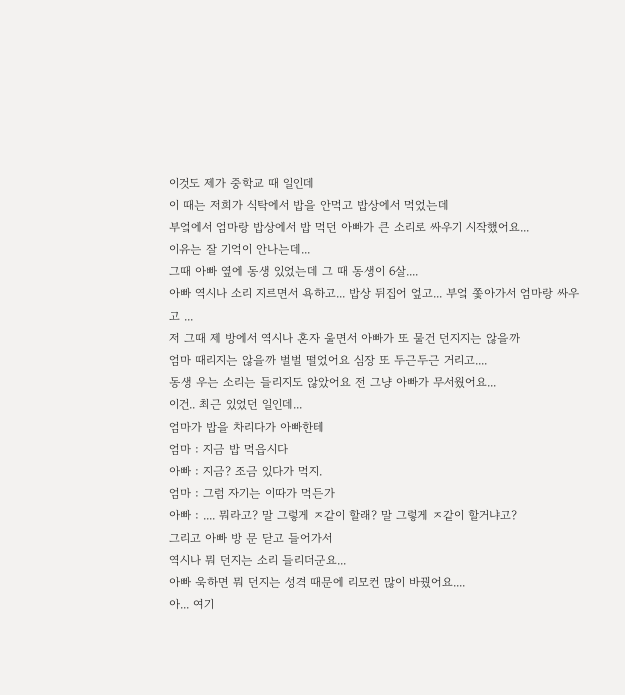이것도 제가 중학교 때 일인데
이 때는 저희가 식탁에서 밥을 안먹고 밥상에서 먹었는데
부엌에서 엄마랑 밥상에서 밥 먹던 아빠가 큰 소리로 싸우기 시작했어요...
이유는 잘 기억이 안나는데...
그때 아빠 옆에 동생 있었는데 그 때 동생이 6살....
아빠 역시나 소리 지르면서 욕하고... 밥상 뒤집어 엎고... 부엌 쫓아가서 엄마랑 싸우고 ...
저 그때 제 방에서 역시나 혼자 울면서 아빠가 또 물건 던지지는 않을까
엄마 때리지는 않을까 벌벌 떨었어요 심장 또 두근두근 거리고....
동생 우는 소리는 들리지도 않았어요 전 그냥 아빠가 무서웠어요...
이건.. 최근 있었던 일인데...
엄마가 밥을 차리다가 아빠한테
엄마 : 지금 밥 먹읍시다
아빠 : 지금? 조금 있다가 먹지.
엄마 : 그럼 자기는 이따가 먹든가
아빠 : .... 뭐라고? 말 그렇게 ㅈ같이 할래? 말 그렇게 ㅈ같이 할거냐고?
그리고 아빠 방 문 닫고 들어가서
역시나 뭐 던지는 소리 들리더군요...
아빠 욱하면 뭐 던지는 성격 때문에 리모컨 많이 바꿨어요....
아... 여기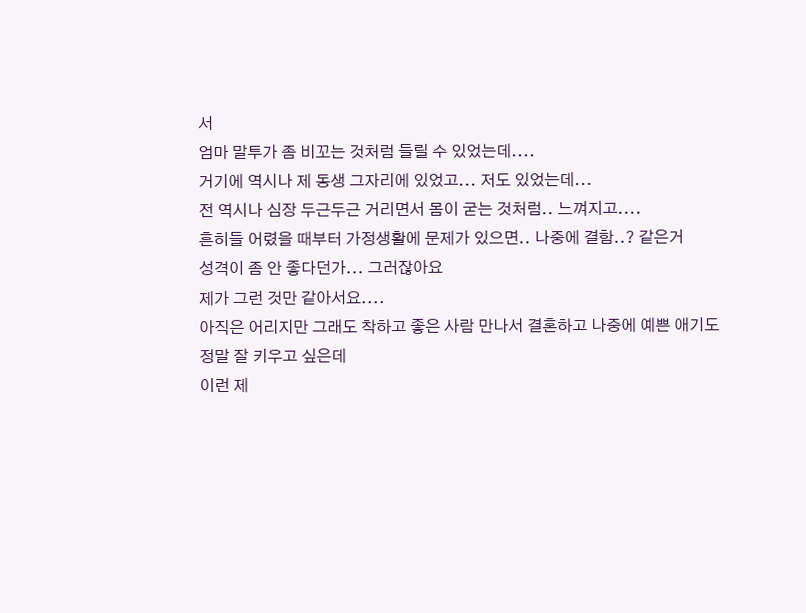서
엄마 말투가 좀 비꼬는 것처럼 들릴 수 있었는데....
거기에 역시나 제 동생 그자리에 있었고... 저도 있었는데...
전 역시나 심장 두근두근 거리면서 몸이 굳는 것처럼.. 느껴지고....
흔히들 어렸을 때부터 가정생활에 문제가 있으면.. 나중에 결함..? 같은거
성격이 좀 안 좋다던가... 그러잖아요
제가 그런 것만 같아서요....
아직은 어리지만 그래도 착하고 좋은 사람 만나서 결혼하고 나중에 예쁜 애기도
정말 잘 키우고 싶은데
이런 제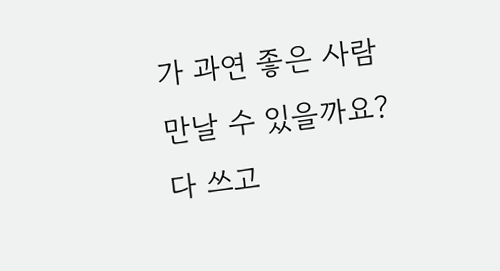가 과연 좋은 사람 만날 수 있을까요?
다 쓰고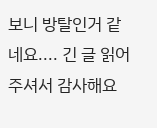보니 방탈인거 같네요.... 긴 글 읽어주셔서 감사해요